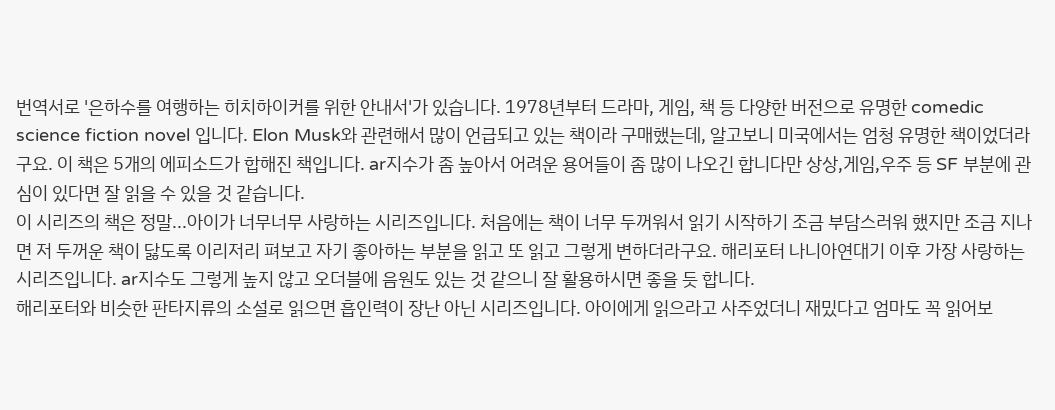번역서로 '은하수를 여행하는 히치하이커를 위한 안내서'가 있습니다. 1978년부터 드라마, 게임, 책 등 다양한 버전으로 유명한 comedic science fiction novel 입니다. Elon Musk와 관련해서 많이 언급되고 있는 책이라 구매했는데, 알고보니 미국에서는 엄청 유명한 책이었더라구요. 이 책은 5개의 에피소드가 합해진 책입니다. ar지수가 좀 높아서 어려운 용어들이 좀 많이 나오긴 합니다만 상상,게임,우주 등 SF 부분에 관심이 있다면 잘 읽을 수 있을 것 같습니다.
이 시리즈의 책은 정말...아이가 너무너무 사랑하는 시리즈입니다. 처음에는 책이 너무 두꺼워서 읽기 시작하기 조금 부담스러워 했지만 조금 지나면 저 두꺼운 책이 닳도록 이리저리 펴보고 자기 좋아하는 부분을 읽고 또 읽고 그렇게 변하더라구요. 해리포터 나니아연대기 이후 가장 사랑하는 시리즈입니다. ar지수도 그렇게 높지 않고 오더블에 음원도 있는 것 같으니 잘 활용하시면 좋을 듯 합니다.
해리포터와 비슷한 판타지류의 소설로 읽으면 흡인력이 장난 아닌 시리즈입니다. 아이에게 읽으라고 사주었더니 재밌다고 엄마도 꼭 읽어보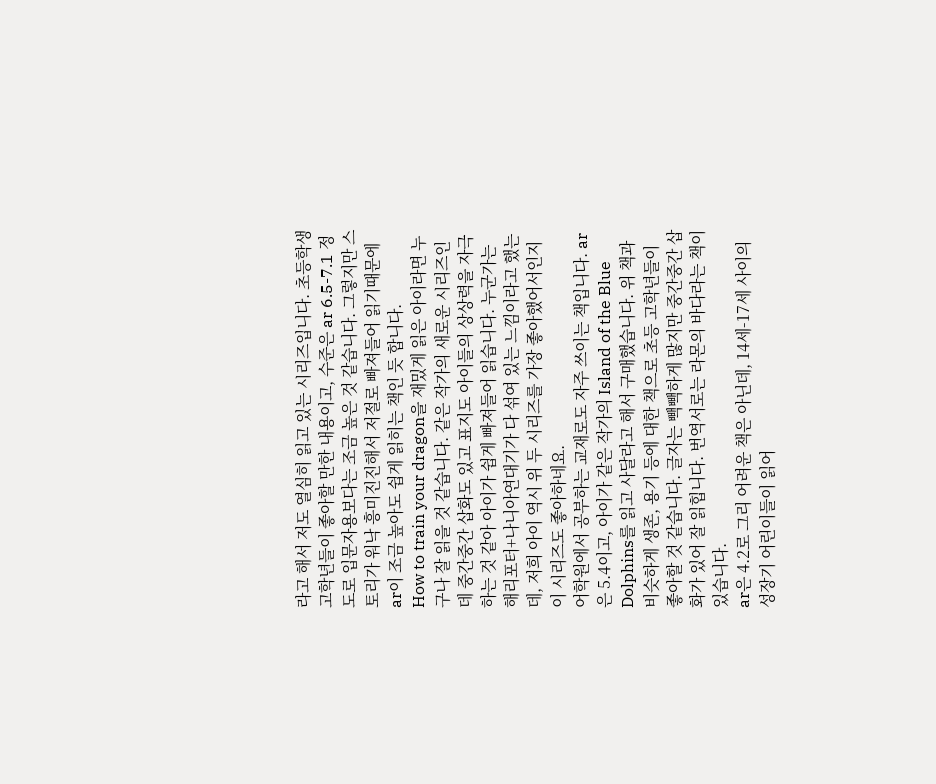라고 해서 저도 열심히 읽고 있는 시리즈입니다. 초등학생 고학년들이 좋아할 만한 내용이고, 수준은 ar 6.5-7.1 정도로 입문자용보다는 조금 높은 것 같습니다. 그렇지만 스토리가 워낙 흥미진진해서 저절로 빠져들어 읽기때문에 ar이 조금 높아도 쉽게 읽히는 책인 듯 합니다.
How to train your dragon을 재밌게 읽은 아이라면 누구나 잘 읽을 것 같습니다. 같은 작가의 새로운 시리즈인데 중간중간 삽화도 있고 표지도 아이들의 상상력을 자극하는 것 같아 아이가 쉽게 빠져들어 읽습니다. 누군가는 해리포터+나니아연대기가 다 섞여 있는 느낌이라고 했는데, 저희 아이 역시 위 두 시리즈를 가장 좋아했어서인지 이 시리즈도 좋아하네요.
어학원에서 공부하는 교재로도 자주 쓰이는 책입니다. ar은 5.4이고, 아이가 같은 작가의 Island of the Blue Dolphins를 읽고 사달라고 해서 구매했습니다. 위 책과 비슷하게 생존, 용기 등에 대한 책으로 초등 고학년들이 좋아할 것 같습니다. 글자는 빽빽하게 많지만 중간중간 삽화가 있어 잘 읽힙니다. 번역서로는 라몬의 바다라는 책이 있습니다.
ar은 4.2로 그리 어려운 책은 아닌데, 14세-17세 사이의 성장기 어린이들이 읽어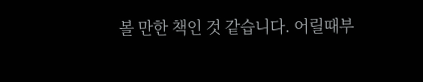볼 만한 책인 것 같습니다. 어릴때부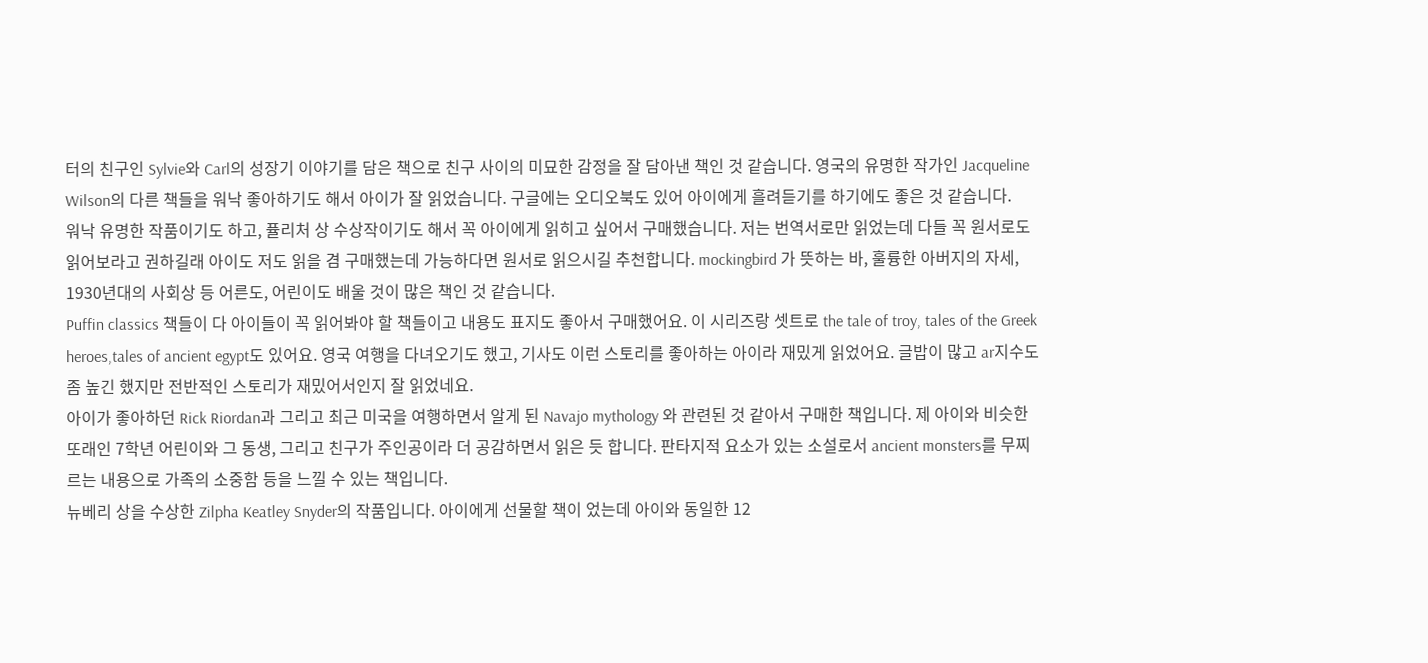터의 친구인 Sylvie와 Carl의 성장기 이야기를 담은 책으로 친구 사이의 미묘한 감정을 잘 담아낸 책인 것 같습니다. 영국의 유명한 작가인 Jacqueline Wilson의 다른 책들을 워낙 좋아하기도 해서 아이가 잘 읽었습니다. 구글에는 오디오북도 있어 아이에게 흘려듣기를 하기에도 좋은 것 같습니다.
워낙 유명한 작품이기도 하고, 퓰리처 상 수상작이기도 해서 꼭 아이에게 읽히고 싶어서 구매했습니다. 저는 번역서로만 읽었는데 다들 꼭 원서로도 읽어보라고 권하길래 아이도 저도 읽을 겸 구매했는데 가능하다면 원서로 읽으시길 추천합니다. mockingbird 가 뜻하는 바, 훌륭한 아버지의 자세, 1930년대의 사회상 등 어른도, 어린이도 배울 것이 많은 책인 것 같습니다.
Puffin classics 책들이 다 아이들이 꼭 읽어봐야 할 책들이고 내용도 표지도 좋아서 구매했어요. 이 시리즈랑 셋트로 the tale of troy, tales of the Greek heroes,tales of ancient egypt도 있어요. 영국 여행을 다녀오기도 했고, 기사도 이런 스토리를 좋아하는 아이라 재밌게 읽었어요. 글밥이 많고 ar지수도 좀 높긴 했지만 전반적인 스토리가 재밌어서인지 잘 읽었네요.
아이가 좋아하던 Rick Riordan과 그리고 최근 미국을 여행하면서 알게 된 Navajo mythology 와 관련된 것 같아서 구매한 책입니다. 제 아이와 비슷한 또래인 7학년 어린이와 그 동생, 그리고 친구가 주인공이라 더 공감하면서 읽은 듯 합니다. 판타지적 요소가 있는 소설로서 ancient monsters를 무찌르는 내용으로 가족의 소중함 등을 느낄 수 있는 책입니다.
뉴베리 상을 수상한 Zilpha Keatley Snyder의 작품입니다. 아이에게 선물할 책이 었는데 아이와 동일한 12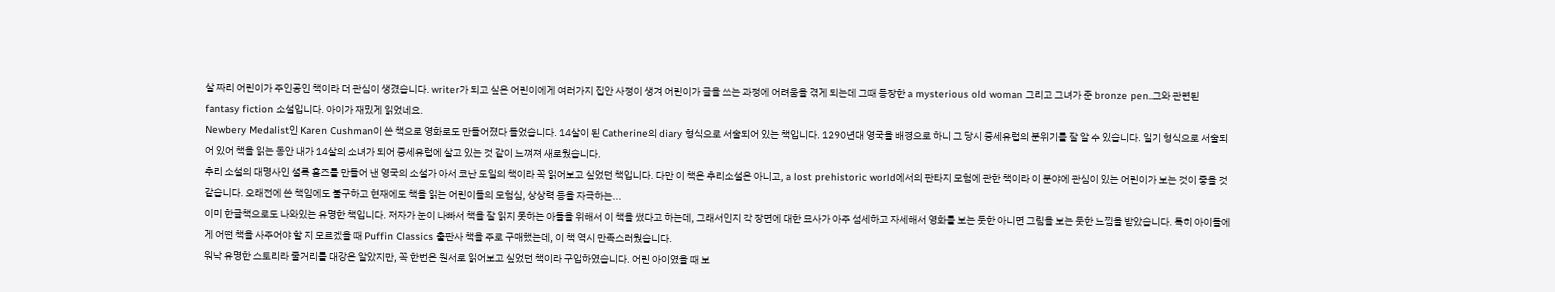살 짜리 어린이가 주인공인 책이라 더 관심이 생겼습니다. writer가 되고 싶은 어린이에게 여러가지 집안 사정이 생겨 어린이가 글을 쓰는 과정에 어려움을 겪게 되는데 그때 등장한 a mysterious old woman 그리고 그녀가 준 bronze pen..그와 관련된 fantasy fiction 소설입니다. 아이가 재밌게 읽었네요.
Newbery Medalist인 Karen Cushman이 쓴 책으로 영화로도 만들어졌다 들었습니다. 14살이 된 Catherine의 diary 형식으로 서술되어 있는 책입니다. 1290년대 영국을 배경으로 하니 그 당시 중세유럽의 분위기를 잘 알 수 있습니다. 일기 형식으로 서술되어 있어 책을 읽는 동안 내가 14살의 소녀가 되어 중세유럽에 살고 있는 것 같이 느껴져 새로웠습니다.
추리 소설의 대명사인 셜록 홈즈를 만들어 낸 영국의 소설가 아서 코난 도일의 책이라 꼭 읽어보고 싶었던 책입니다. 다만 이 책은 추리소설은 아니고, a lost prehistoric world에서의 판타지 모험에 관한 책이라 이 분야에 관심이 있는 어린이가 보는 것이 좋을 것 같습니다. 오래전에 쓴 책임에도 불구하고 현재에도 책을 읽는 어린이들의 모험심, 상상력 등을 자극하는...
이미 한글책으로도 나와있는 유명한 책입니다. 저자가 눈이 나빠서 책을 잘 읽지 못하는 아들을 위해서 이 책을 썼다고 하는데, 그래서인지 각 장면에 대한 묘사가 아주 섬세하고 자세해서 영화를 보는 듯한 아니면 그림을 보는 듯한 느낌을 받았습니다. 특히 아이들에게 어떤 책을 사주어야 할 지 모르겠을 때 Puffin Classics 출판사 책을 주로 구매했는데, 이 책 역시 만족스러웠습니다.
워낙 유명한 스토리라 줄거리를 대강은 알았지만, 꼭 한번은 원서로 읽어보고 싶었던 책이라 구입하였습니다. 어린 아이였을 때 보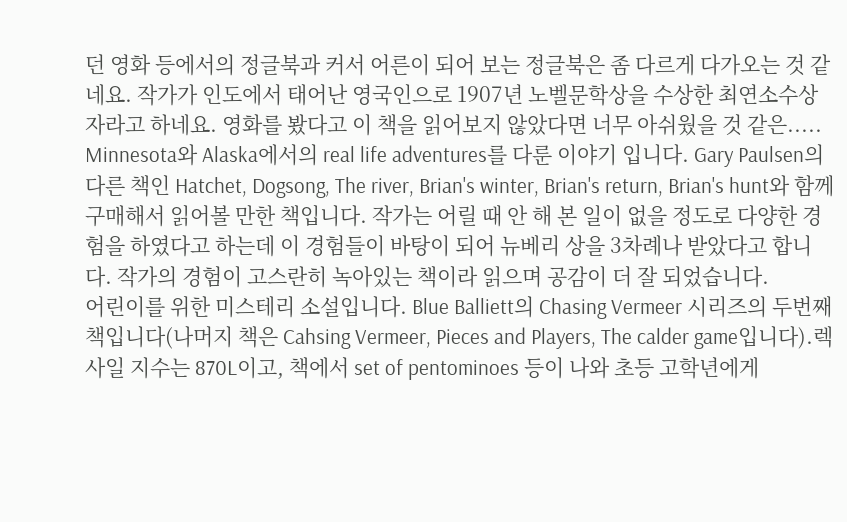던 영화 등에서의 정글북과 커서 어른이 되어 보는 정글북은 좀 다르게 다가오는 것 같네요. 작가가 인도에서 태어난 영국인으로 1907년 노벨문학상을 수상한 최연소수상자라고 하네요. 영화를 봤다고 이 책을 읽어보지 않았다면 너무 아쉬웠을 것 같은.....
Minnesota와 Alaska에서의 real life adventures를 다룬 이야기 입니다. Gary Paulsen의 다른 책인 Hatchet, Dogsong, The river, Brian's winter, Brian's return, Brian's hunt와 함께 구매해서 읽어볼 만한 책입니다. 작가는 어릴 때 안 해 본 일이 없을 정도로 다양한 경험을 하였다고 하는데 이 경험들이 바탕이 되어 뉴베리 상을 3차례나 받았다고 합니다. 작가의 경험이 고스란히 녹아있는 책이라 읽으며 공감이 더 잘 되었습니다.
어린이를 위한 미스테리 소설입니다. Blue Balliett의 Chasing Vermeer 시리즈의 두번째 책입니다(나머지 책은 Cahsing Vermeer, Pieces and Players, The calder game입니다).렉사일 지수는 870L이고, 책에서 set of pentominoes 등이 나와 초등 고학년에게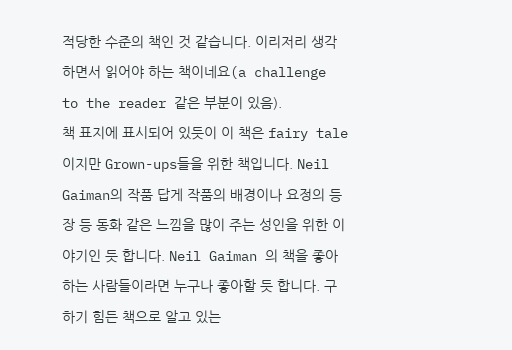적당한 수준의 책인 것 같습니다. 이리저리 생각하면서 읽어야 하는 책이네요(a challenge to the reader 같은 부분이 있음).
책 표지에 표시되어 있듯이 이 책은 fairy tale이지만 Grown-ups들을 위한 책입니다. Neil Gaiman의 작품 답게 작품의 배경이나 요정의 등장 등 동화 같은 느낌을 많이 주는 성인을 위한 이야기인 듯 합니다. Neil Gaiman 의 책을 좋아하는 사람들이라면 누구나 좋아할 듯 합니다. 구하기 힘든 책으로 알고 있는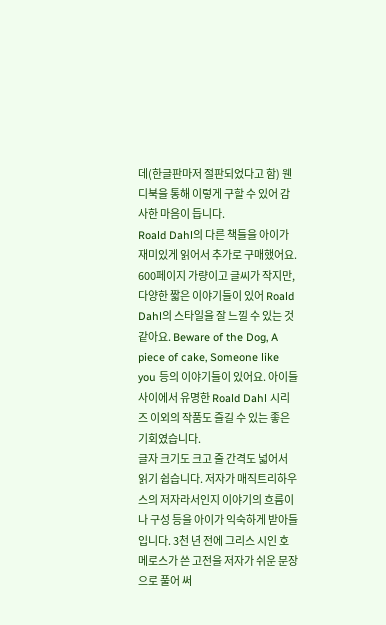데(한글판마저 절판되었다고 함) 웬디북을 통해 이렇게 구할 수 있어 감사한 마음이 듭니다.
Roald Dahl의 다른 책들을 아이가 재미있게 읽어서 추가로 구매했어요. 600페이지 가량이고 글씨가 작지만, 다양한 짧은 이야기들이 있어 Roald Dahl의 스타일을 잘 느낄 수 있는 것 같아요. Beware of the Dog, A piece of cake, Someone like you 등의 이야기들이 있어요. 아이들 사이에서 유명한 Roald Dahl 시리즈 이외의 작품도 즐길 수 있는 좋은 기회였습니다.
글자 크기도 크고 줄 간격도 넓어서 읽기 쉽습니다. 저자가 매직트리하우스의 저자라서인지 이야기의 흐름이나 구성 등을 아이가 익숙하게 받아들입니다. 3천 년 전에 그리스 시인 호메로스가 쓴 고전을 저자가 쉬운 문장으로 풀어 써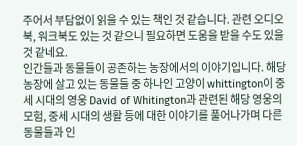주어서 부담없이 읽을 수 있는 책인 것 같습니다. 관련 오디오북, 워크북도 있는 것 같으니 필요하면 도움을 받을 수도 있을 것 같네요.
인간들과 동물들이 공존하는 농장에서의 이야기입니다. 해당 농장에 살고 있는 동물들 중 하나인 고양이 whittington이 중세 시대의 영웅 David of Whitington과 관련된 해당 영웅의 모험, 중세 시대의 생활 등에 대한 이야기를 풀어나가며 다른 동물들과 인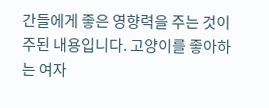간들에게 좋은 영향력을 주는 것이 주된 내용입니다. 고양이를 좋아하는 여자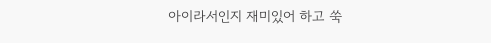아이라서인지 재미있어 하고 쑥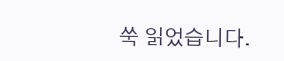쑥 읽었습니다.